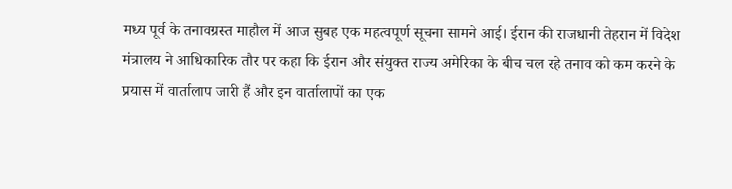मध्य पूर्व के तनावग्रस्त माहौल में आज सुबह एक महत्वपूर्ण सूचना सामने आई। ईरान की राजधानी तेहरान में विदेश मंत्रालय ने आधिकारिक तौर पर कहा कि ईरान और संयुक्त राज्य अमेरिका के बीच चल रहे तनाव को कम करने के प्रयास में वार्तालाप जारी हैं और इन वार्तालापों का एक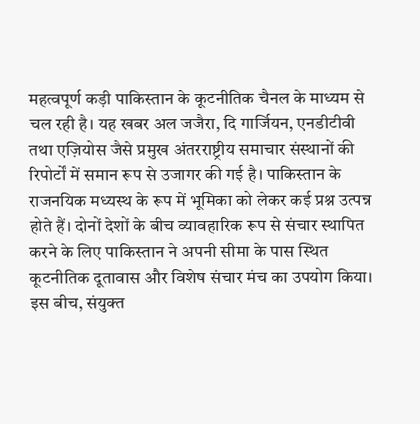महत्वपूर्ण कड़ी पाकिस्तान के कूटनीतिक चैनल के माध्यम से चल रही है। यह खबर अल जजैरा, दि गार्जियन, एनडीटीवी तथा एज़ियोस जैसे प्रमुख अंतरराष्ट्रीय समाचार संस्थानों की रिपोर्टों में समान रूप से उजागर की गई है। पाकिस्तान के राजनयिक मध्यस्थ के रूप में भूमिका को लेकर कई प्रश्न उत्पन्न होते हैं। दोनों देशों के बीच व्यावहारिक रूप से संचार स्थापित करने के लिए पाकिस्तान ने अपनी सीमा के पास स्थित कूटनीतिक दूतावास और विशेष संचार मंच का उपयोग किया। इस बीच, संयुक्त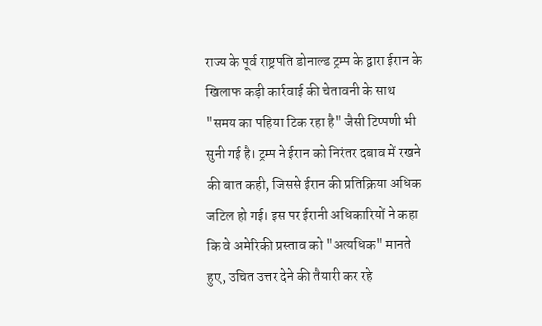राज्य के पूर्व राष्ट्रपति डोनाल्ड ट्रम्प के द्वारा ईरान के खिलाफ कड़ी कार्रवाई की चेतावनी के साथ "समय का पहिया टिक रहा है" जैसी टिप्पणी भी सुनी गई है। ट्रम्प ने ईरान को निरंतर दबाव में रखने की बात कही, जिससे ईरान की प्रतिक्रिया अधिक जटिल हो गई। इस पर ईरानी अधिकारियों ने कहा कि वे अमेरिकी प्रस्ताव को "अत्यधिक" मानते हुए, उचित उत्तर देने की तैयारी कर रहे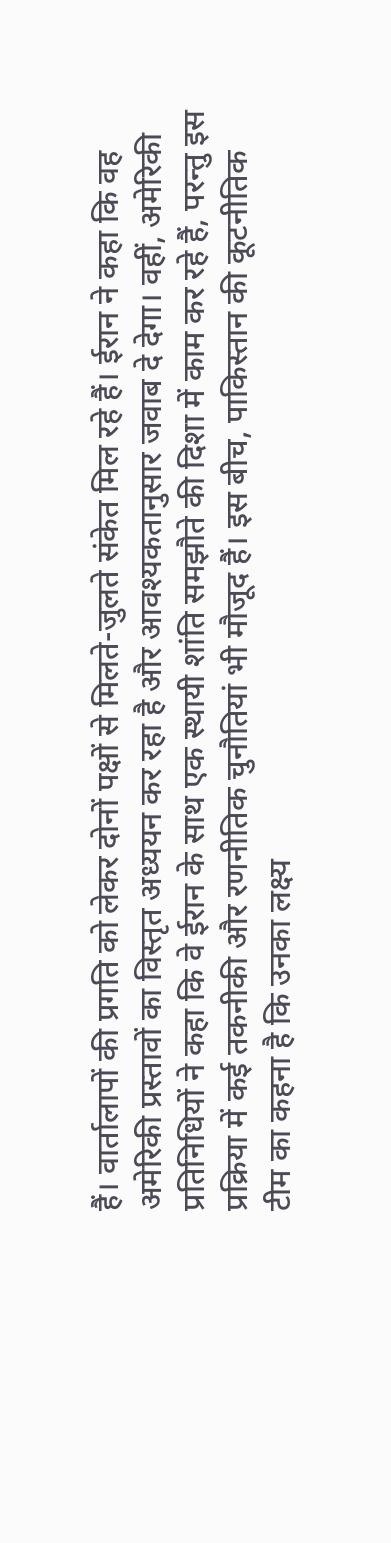हैं। वार्तालापों की प्रगति को लेकर दोनों पक्षों से मिलते-जुलते संकेत मिल रहे हैं। ईरान ने कहा कि वह अमेरिकी प्रस्तावों का विस्तृत अध्ययन कर रहा है और आवश्यकतानुसार जवाब दे देगा। वहीं, अमेरिकी प्रतिनिधियों ने कहा कि वे ईरान के साथ एक स्थायी शांति समझौते की दिशा में काम कर रहे हैं, परन्तु इस प्रक्रिया में कई तकनीकी और रणनीतिक चुनौतियां भी मौजूद हैं। इस बीच, पाकिस्तान की कूटनीतिक टीम का कहना है कि उनका लक्ष्य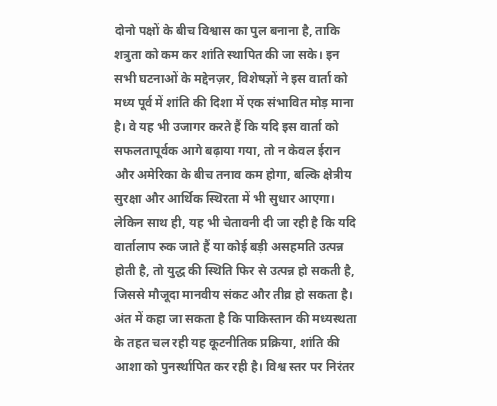दोनो पक्षों के बीच विश्वास का पुल बनाना है, ताकि शत्रुता को कम कर शांति स्थापित की जा सके। इन सभी घटनाओं के मद्देनज़र, विशेषज्ञों ने इस वार्ता को मध्य पूर्व में शांति की दिशा में एक संभावित मोड़ माना है। वे यह भी उजागर करते हैं कि यदि इस वार्ता को सफलतापूर्वक आगे बढ़ाया गया, तो न केवल ईरान और अमेरिका के बीच तनाव कम होगा, बल्कि क्षेत्रीय सुरक्षा और आर्थिक स्थिरता में भी सुधार आएगा। लेकिन साथ ही, यह भी चेतावनी दी जा रही है कि यदि वार्तालाप रुक जाते हैं या कोई बड़ी असहमति उत्पन्न होती है, तो युद्ध की स्थिति फिर से उत्पन्न हो सकती है, जिससे मौजूदा मानवीय संकट और तीव्र हो सकता है। अंत में कहा जा सकता है कि पाकिस्तान की मध्यस्थता के तहत चल रही यह कूटनीतिक प्रक्रिया, शांति की आशा को पुनर्स्थापित कर रही है। विश्व स्तर पर निरंतर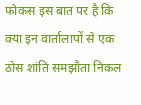फोकस इस बात पर है कि क्या इन वार्तालापों से एक ठोस शांति समझौता निकल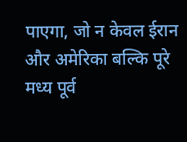पाएगा, जो न केवल ईरान और अमेरिका बल्कि पूरे मध्य पूर्व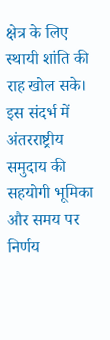क्षेत्र के लिए स्थायी शांति की राह खोल सके। इस संदर्भ में अंतरराष्ट्रीय समुदाय की सहयोगी भूमिका और समय पर निर्णय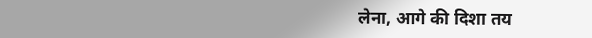लेना, आगे की दिशा तय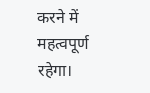करने में महत्वपूर्ण रहेगा।